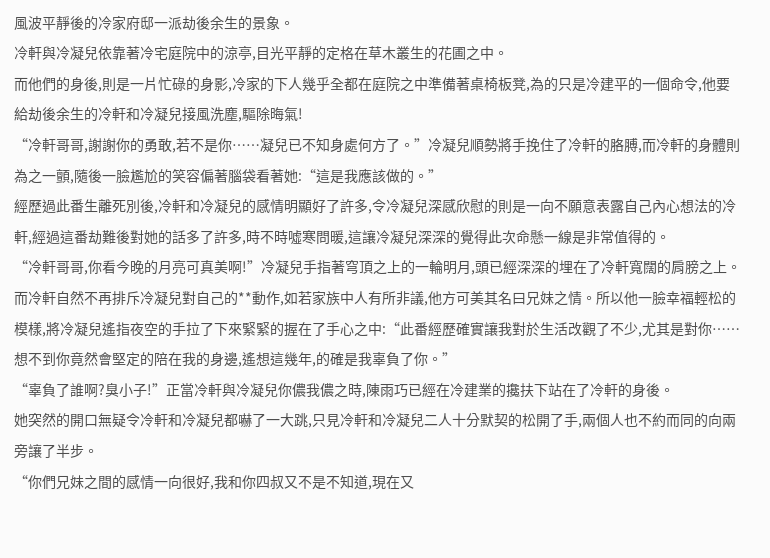風波平靜後的冷家府邸一派劫後余生的景象。
冷軒與冷凝兒依靠著冷宅庭院中的涼亭,目光平靜的定格在草木叢生的花圃之中。
而他們的身後,則是一片忙碌的身影,冷家的下人幾乎全都在庭院之中準備著桌椅板凳,為的只是冷建平的一個命令,他要給劫後余生的冷軒和冷凝兒接風洗塵,驅除晦氣!
“冷軒哥哥,謝謝你的勇敢,若不是你……凝兒已不知身處何方了。”冷凝兒順勢將手挽住了冷軒的胳膊,而冷軒的身體則為之一顫,隨後一臉尷尬的笑容偏著腦袋看著她:“這是我應該做的。”
經歷過此番生離死別後,冷軒和冷凝兒的感情明顯好了許多,令冷凝兒深感欣慰的則是一向不願意表露自己內心想法的冷軒,經過這番劫難後對她的話多了許多,時不時噓寒問暖,這讓冷凝兒深深的覺得此次命懸一線是非常值得的。
“冷軒哥哥,你看今晚的月亮可真美啊!”冷凝兒手指著穹頂之上的一輪明月,頭已經深深的埋在了冷軒寬闊的肩膀之上。
而冷軒自然不再排斥冷凝兒對自己的**動作,如若家族中人有所非議,他方可美其名曰兄妹之情。所以他一臉幸福輕松的模樣,將冷凝兒遙指夜空的手拉了下來緊緊的握在了手心之中:“此番經歷確實讓我對於生活改觀了不少,尤其是對你……想不到你竟然會堅定的陪在我的身邊,遙想這幾年,的確是我辜負了你。”
“辜負了誰啊?臭小子!”正當冷軒與冷凝兒你儂我儂之時,陳雨巧已經在冷建業的攙扶下站在了冷軒的身後。
她突然的開口無疑令冷軒和冷凝兒都嚇了一大跳,只見冷軒和冷凝兒二人十分默契的松開了手,兩個人也不約而同的向兩旁讓了半步。
“你們兄妹之間的感情一向很好,我和你四叔又不是不知道,現在又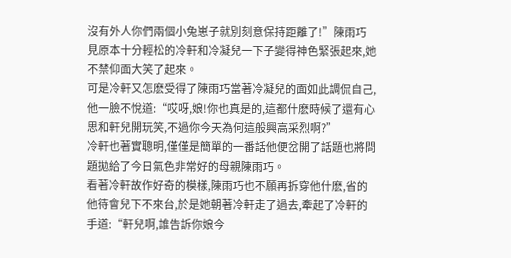沒有外人你們兩個小兔崽子就別刻意保持距離了!”陳雨巧見原本十分輕松的冷軒和冷凝兒一下子變得神色緊張起來,她不禁仰面大笑了起來。
可是冷軒又怎麽受得了陳雨巧當著冷凝兒的面如此調侃自己,他一臉不悅道:“哎呀,娘!你也真是的,這都什麽時候了還有心思和軒兒開玩笑,不過你今天為何這般興高采烈啊?”
冷軒也著實聰明,僅僅是簡單的一番話他便岔開了話題也將問題拋給了今日氣色非常好的母親陳雨巧。
看著冷軒故作好奇的模樣,陳雨巧也不願再拆穿他什麽,省的他待會兒下不來台,於是她朝著冷軒走了過去,牽起了冷軒的手道:“軒兒啊,誰告訴你娘今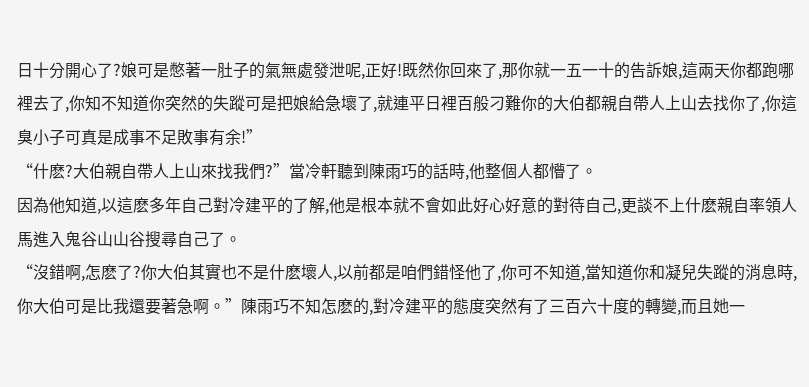日十分開心了?娘可是憋著一肚子的氣無處發泄呢,正好!既然你回來了,那你就一五一十的告訴娘,這兩天你都跑哪裡去了,你知不知道你突然的失蹤可是把娘給急壞了,就連平日裡百般刁難你的大伯都親自帶人上山去找你了,你這臭小子可真是成事不足敗事有余!”
“什麽?大伯親自帶人上山來找我們?”當冷軒聽到陳雨巧的話時,他整個人都懵了。
因為他知道,以這麽多年自己對冷建平的了解,他是根本就不會如此好心好意的對待自己,更談不上什麽親自率領人馬進入鬼谷山山谷搜尋自己了。
“沒錯啊,怎麽了?你大伯其實也不是什麽壞人,以前都是咱們錯怪他了,你可不知道,當知道你和凝兒失蹤的消息時,你大伯可是比我還要著急啊。”陳雨巧不知怎麽的,對冷建平的態度突然有了三百六十度的轉變,而且她一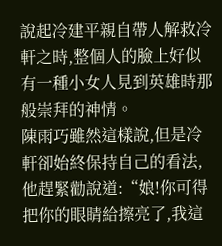說起冷建平親自帶人解救冷軒之時,整個人的臉上好似有一種小女人見到英雄時那般崇拜的神情。
陳雨巧雖然這樣說,但是冷軒卻始終保持自己的看法,他趕緊勸說道:“娘!你可得把你的眼睛給擦亮了,我這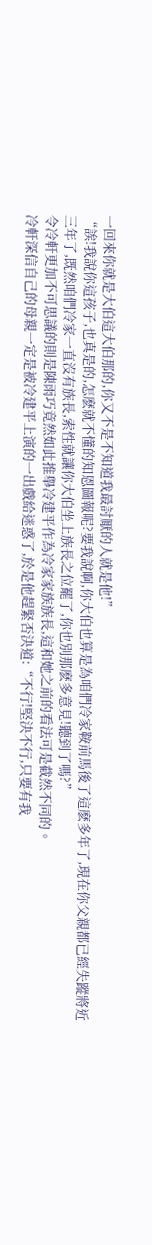一回來你就是大伯這大伯那的,你又不是不知道我最討厭的人就是他!”
“誒!我說你這孩子,也真是的,怎麽就不懂的知恩圖報呢?要我說啊,你大伯也算是為咱們冷家鞍前馬後了這麽多年了,現在你父親都已經失蹤將近三年了,既然咱們冷家一直沒有族長,索性就讓你大伯坐上族長之位罷了,你也別那麽多意見!聽到了嗎?”
令冷軒更加不可思議的則是陳雨巧竟然如此推舉冷建平作為冷家家族族長,這和她之前的看法可是截然不同的。
冷軒深信自己的母親一定是被冷建平上演的一出戲給迷惑了,於是他趕緊否決道:“不行!堅決不行,只要有我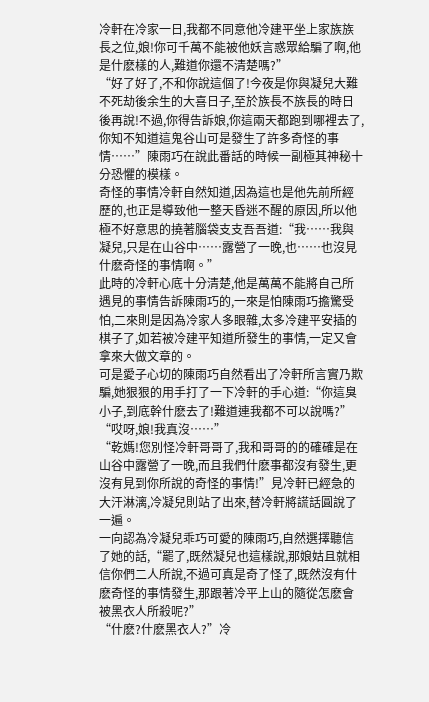冷軒在冷家一日,我都不同意他冷建平坐上家族族長之位,娘!你可千萬不能被他妖言惑眾給騙了啊,他是什麽樣的人,難道你還不清楚嗎?”
“好了好了,不和你說這個了!今夜是你與凝兒大難不死劫後余生的大喜日子,至於族長不族長的時日後再說!不過,你得告訴娘,你這兩天都跑到哪裡去了,你知不知道這鬼谷山可是發生了許多奇怪的事情……”陳雨巧在說此番話的時候一副極其神秘十分恐懼的模樣。
奇怪的事情冷軒自然知道,因為這也是他先前所經歷的,也正是導致他一整天昏迷不醒的原因,所以他極不好意思的撓著腦袋支支吾吾道:“我……我與凝兒,只是在山谷中……露營了一晚,也……也沒見什麽奇怪的事情啊。”
此時的冷軒心底十分清楚,他是萬萬不能將自己所遇見的事情告訴陳雨巧的,一來是怕陳雨巧擔驚受怕,二來則是因為冷家人多眼雜,太多冷建平安插的棋子了,如若被冷建平知道所發生的事情,一定又會拿來大做文章的。
可是愛子心切的陳雨巧自然看出了冷軒所言實乃欺騙,她狠狠的用手打了一下冷軒的手心道:“你這臭小子,到底幹什麽去了!難道連我都不可以說嗎?”
“哎呀,娘!我真沒……”
“乾媽!您別怪冷軒哥哥了,我和哥哥的的確確是在山谷中露營了一晚,而且我們什麽事都沒有發生,更沒有見到你所說的奇怪的事情!”見冷軒已經急的大汗淋漓,冷凝兒則站了出來,替冷軒將謊話圓說了一遍。
一向認為冷凝兒乖巧可愛的陳雨巧,自然選擇聽信了她的話,“罷了,既然凝兒也這樣說,那娘姑且就相信你們二人所說,不過可真是奇了怪了,既然沒有什麽奇怪的事情發生,那跟著冷平上山的隨從怎麽會被黑衣人所殺呢?”
“什麽?什麽黑衣人?”冷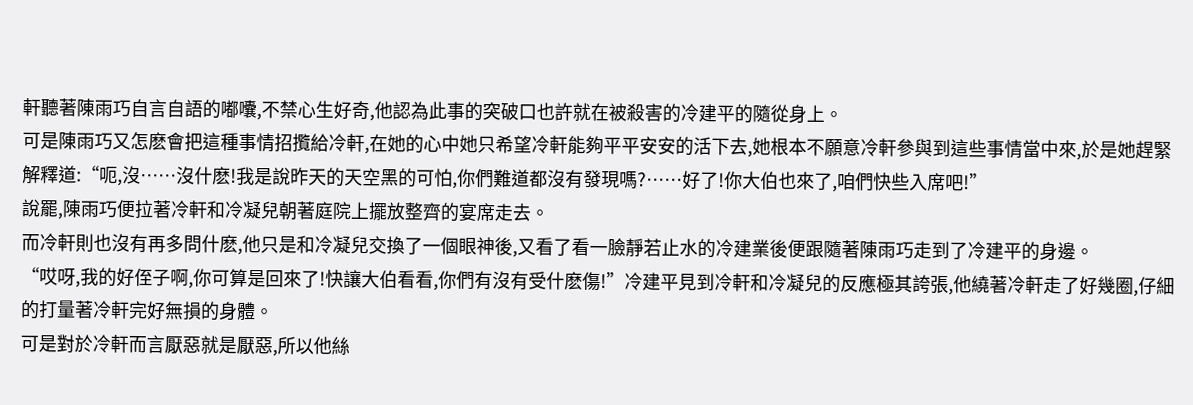軒聽著陳雨巧自言自語的嘟囔,不禁心生好奇,他認為此事的突破口也許就在被殺害的冷建平的隨從身上。
可是陳雨巧又怎麽會把這種事情招攬給冷軒,在她的心中她只希望冷軒能夠平平安安的活下去,她根本不願意冷軒參與到這些事情當中來,於是她趕緊解釋道:“呃,沒……沒什麽!我是說昨天的天空黑的可怕,你們難道都沒有發現嗎?……好了!你大伯也來了,咱們快些入席吧!”
說罷,陳雨巧便拉著冷軒和冷凝兒朝著庭院上擺放整齊的宴席走去。
而冷軒則也沒有再多問什麽,他只是和冷凝兒交換了一個眼神後,又看了看一臉靜若止水的冷建業後便跟隨著陳雨巧走到了冷建平的身邊。
“哎呀,我的好侄子啊,你可算是回來了!快讓大伯看看,你們有沒有受什麽傷!”冷建平見到冷軒和冷凝兒的反應極其誇張,他繞著冷軒走了好幾圈,仔細的打量著冷軒完好無損的身體。
可是對於冷軒而言厭惡就是厭惡,所以他絲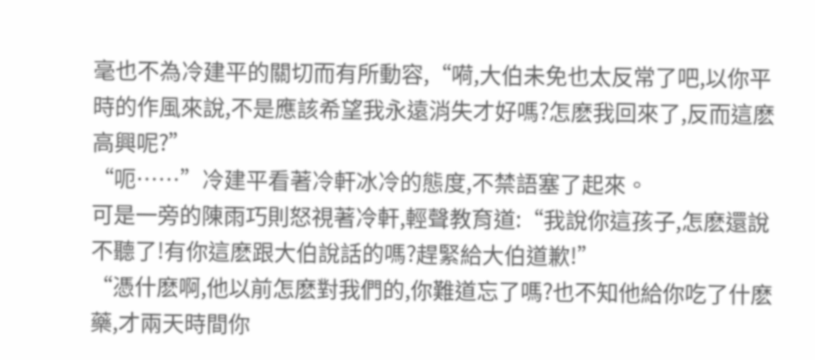毫也不為冷建平的關切而有所動容,“嗬,大伯未免也太反常了吧,以你平時的作風來說,不是應該希望我永遠消失才好嗎?怎麽我回來了,反而這麽高興呢?”
“呃……”冷建平看著冷軒冰冷的態度,不禁語塞了起來。
可是一旁的陳雨巧則怒視著冷軒,輕聲教育道:“我說你這孩子,怎麽還說不聽了!有你這麽跟大伯說話的嗎?趕緊給大伯道歉!”
“憑什麽啊,他以前怎麽對我們的,你難道忘了嗎?也不知他給你吃了什麽藥,才兩天時間你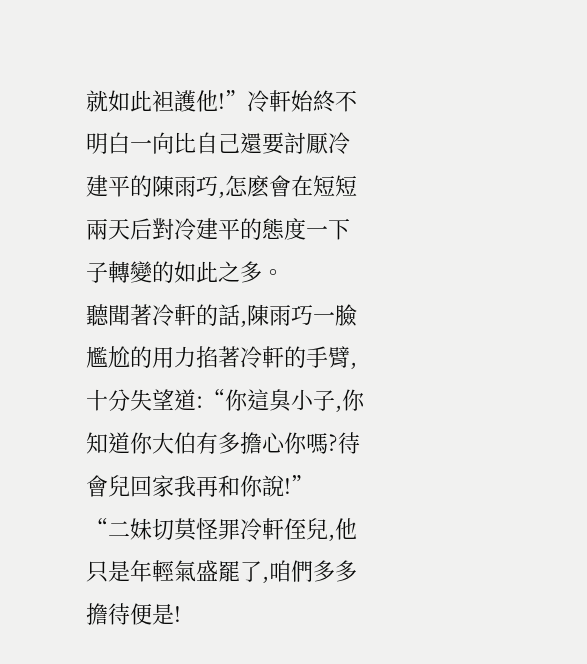就如此袒護他!”冷軒始終不明白一向比自己還要討厭冷建平的陳雨巧,怎麽會在短短兩天后對冷建平的態度一下子轉變的如此之多。
聽聞著冷軒的話,陳雨巧一臉尷尬的用力掐著冷軒的手臂,十分失望道:“你這臭小子,你知道你大伯有多擔心你嗎?待會兒回家我再和你說!”
“二妹切莫怪罪冷軒侄兒,他只是年輕氣盛罷了,咱們多多擔待便是!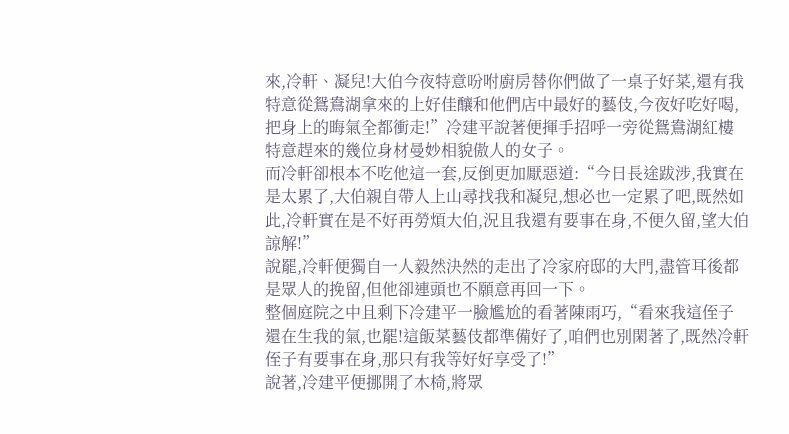來,冷軒、凝兒!大伯今夜特意吩咐廚房替你們做了一桌子好菜,還有我特意從鴛鴦湖拿來的上好佳釀和他們店中最好的藝伎,今夜好吃好喝,把身上的晦氣全都衝走!”冷建平說著便揮手招呼一旁從鴛鴦湖紅樓特意趕來的幾位身材曼妙相貌傲人的女子。
而冷軒卻根本不吃他這一套,反倒更加厭惡道:“今日長途跋涉,我實在是太累了,大伯親自帶人上山尋找我和凝兒,想必也一定累了吧,既然如此,冷軒實在是不好再勞煩大伯,況且我還有要事在身,不便久留,望大伯諒解!”
說罷,冷軒便獨自一人毅然決然的走出了冷家府邸的大門,盡管耳後都是眾人的挽留,但他卻連頭也不願意再回一下。
整個庭院之中且剩下冷建平一臉尷尬的看著陳雨巧,“看來我這侄子還在生我的氣,也罷!這飯菜藝伎都準備好了,咱們也別閑著了,既然冷軒侄子有要事在身,那只有我等好好享受了!”
說著,冷建平便挪開了木椅,將眾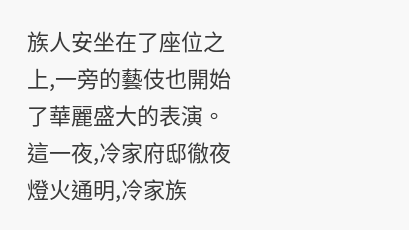族人安坐在了座位之上,一旁的藝伎也開始了華麗盛大的表演。
這一夜,冷家府邸徹夜燈火通明,冷家族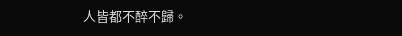人皆都不醉不歸。